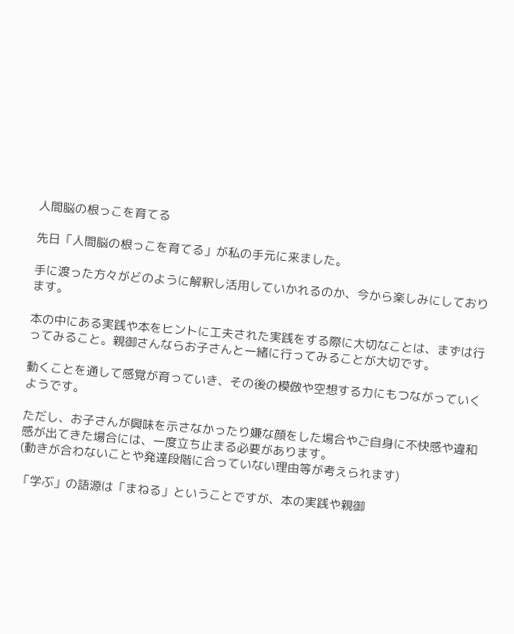人間脳の根っこを育てる

先日「人間脳の根っこを育てる」が私の手元に来ました。

手に渡った方々がどのように解釈し活用していかれるのか、今から楽しみにしております。

本の中にある実践や本をヒントに工夫された実践をする際に大切なことは、まずは行ってみること。親御さんならお子さんと一緒に行ってみることが大切です。

動くことを通して感覚が育っていき、その後の模倣や空想する力にもつながっていくようです。

ただし、お子さんが興味を示さなかったり嫌な顔をした場合やご自身に不快感や違和感が出てきた場合には、一度立ち止まる必要があります。
(動きが合わないことや発達段階に合っていない理由等が考えられます)

「学ぶ」の語源は「まねる」ということですが、本の実践や親御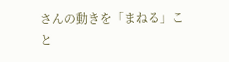さんの動きを「まねる」こと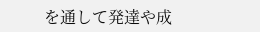を通して発達や成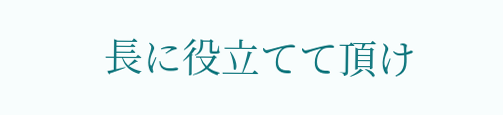長に役立てて頂け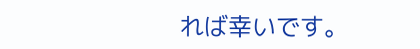れば幸いです。